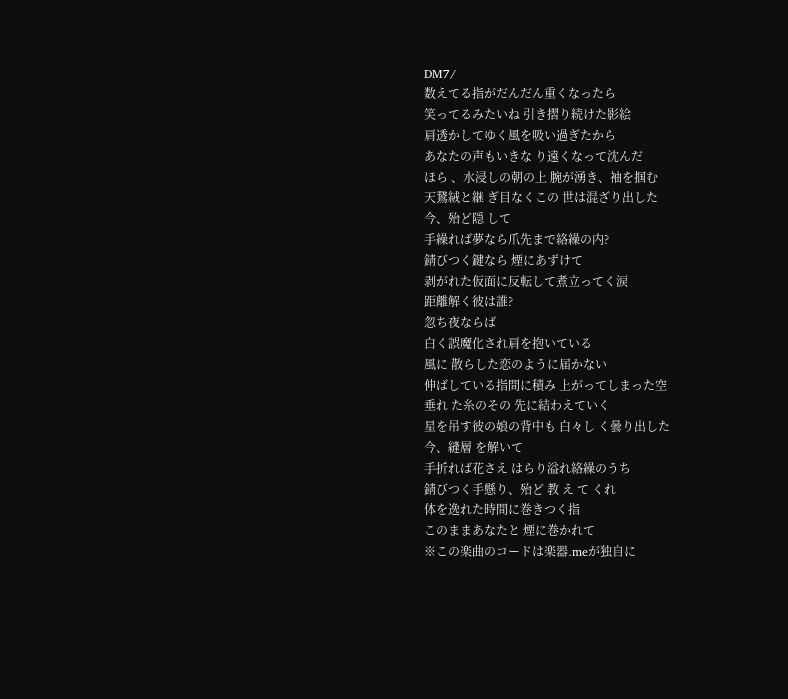DM7/
数えてる指がだんだん重くなったら
笑ってるみたいね 引き摺り続けた影絵
肩透かしてゆく風を吸い過ぎたから
あなたの声もいきな り遠くなって沈んだ
ほら 、水浸しの朝の上 腕が湧き、袖を掴む
天鵞絨と継 ぎ目なくこの 世は混ざり出した
今、殆ど隠 して
手繰れば夢なら爪先まで絡繰の内?
錆びつく鍵なら 煙にあずけて
剥がれた仮面に反転して煮立ってく涙
距離解く彼は誰?
忽ち夜ならば
白く誤魔化され肩を抱いている
風に 散らした恋のように届かない
伸ばしている指間に積み 上がってしまった空
垂れ た糸のその 先に結わえていく
星を吊す彼の娘の背中も 白々し く曇り出した
今、縫層 を解いて
手折れば花さえ はらり溢れ絡繰のうち
錆びつく手懸り、殆ど 教 え て くれ
体を逸れた時間に巻きつく指
このままあなたと 煙に巻かれて
※この楽曲のコードは楽器.meが独自に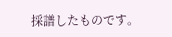採譜したものです。